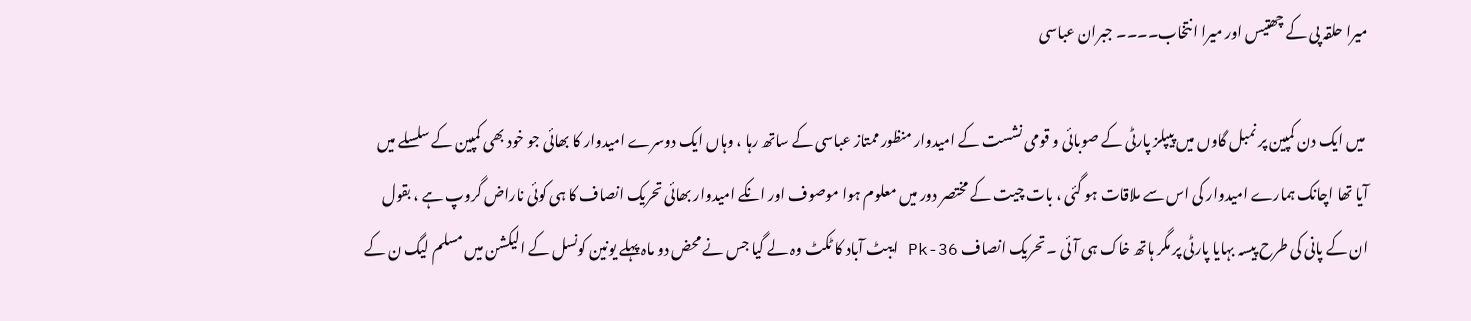میرا حلقہ پی کے چھتیس اور میرا انتخاب۔۔۔۔ جبران عباسی

 میں ایک دن کمپین پر نمبل گاوں میں پیپلز پارٹی کے صوبائی و قومی نشست کے امیدوار منظور ممتاز عباسی کے ساتھ رہا ، وہاں ایک دوسرے امیدوار کا بھائی جو خود بھی کمپین کے سلسلے میں آیا تھا اچانک ہمارے امیدوار کی اس سے ملاقات ہو گئی ، بات چیت کے مختصر دور میں معلوم ہوا موصوف اور انکے امیدوار بھائی تحریک انصاف کا ہی کوئی ناراض گروپ ہے ، بقول ان کے پانی کی طرح پیسہ بہایا پارٹی پر مگر ہاتھ خاک ہی آئی ۔ تحریک انصاف Pk-36 ایبٹ آباد کا ٹکٹ وہ لے گیا جس نے محض دو ماہ پہلے یونین کونسل کے الیکشن میں مسلم لیگ ن کے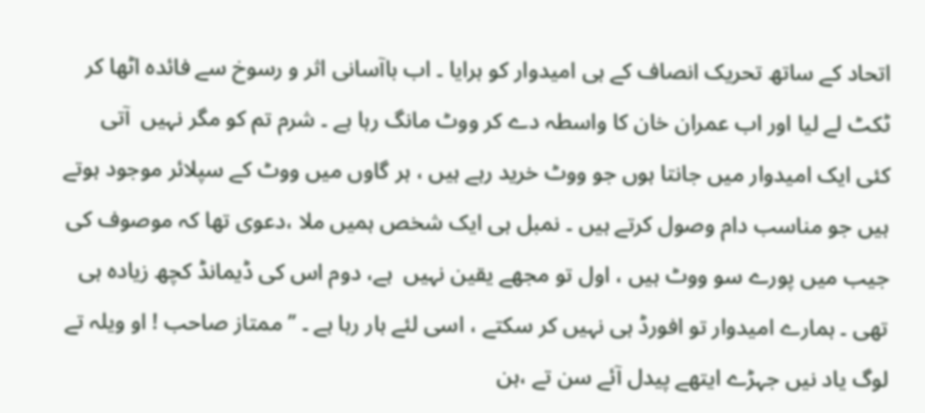اتحاد کے ساتھ تحریک انصاف کے ہی امیدوار کو ہرایا ۔ اب باآسانی اثر و رسوخ سے فائدہ اٹھا کر ٹکٹ لے لیا اور اب عمران خان کا واسطہ دے کر ووٹ مانگ رہا ہے ۔ شرم تم کو مگر نہیں  آتی کئی ایک امیدوار میں جانتا ہوں جو ووٹ خرید رہے ہیں ، ہر گاوں میں ووٹ کے سپلائر موجود ہوتے ہیں جو مناسب دام وصول کرتے ہیں ۔ نمبل ہی ایک شخص ہمیں ملا ،دعوی تھا کہ موصوف کی جیب میں پورے سو ووٹ ہیں ، اول تو مجھے یقین نہیں  ہے، دوم اس کی ڈیمانڈ کچھ زیادہ ہی تھی ۔ ہمارے امیدوار تو افورڈ ہی نہیں کر سکتے ، اسی لئے ہار رہا ہے ۔ ’’ ممتاز صاحب ! او ویلہ تے لوگ یاد نیں جہڑے ایتھے پیدل آئے سن تے ،ہن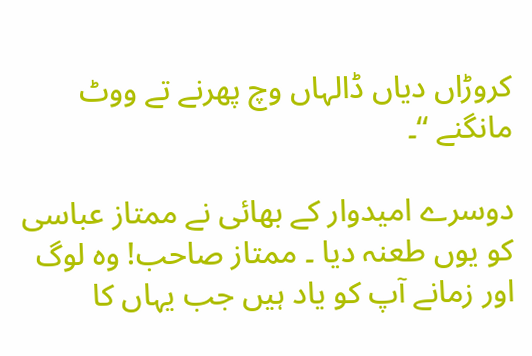کروڑاں دیاں ڈالہاں وچ پھرنے تے ووٹ مانگنے ‘‘۔

دوسرے امیدوار کے بھائی نے ممتاز عباسی کو یوں طعنہ دیا ۔ ممتاز صاحب! وہ لوگ اور زمانے آپ کو یاد ہیں جب یہاں کا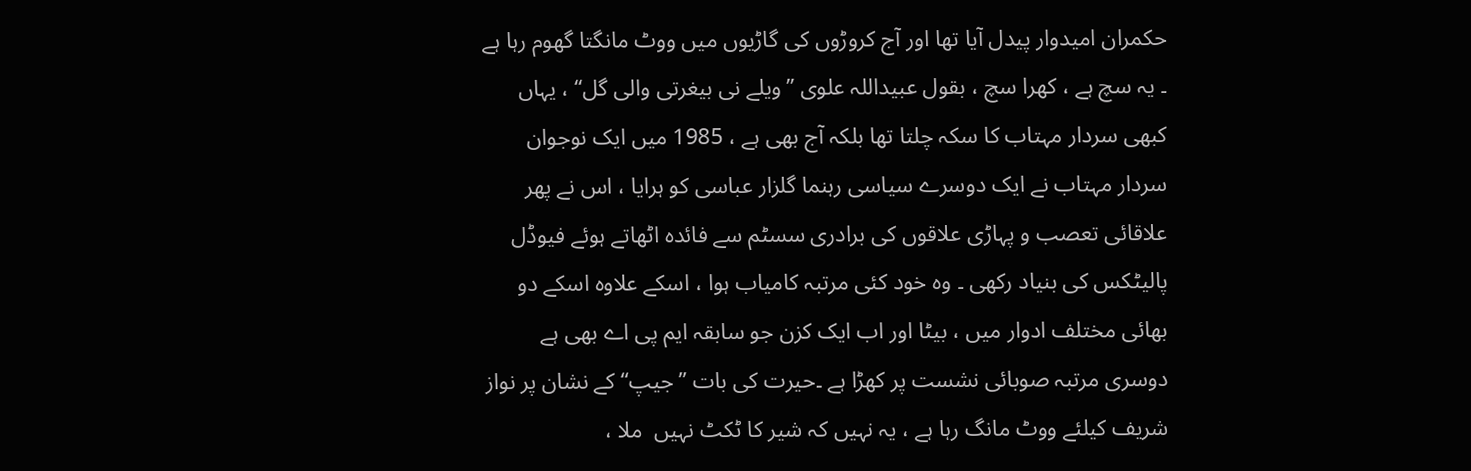حکمران امیدوار پیدل آیا تھا اور آج کروڑوں کی گاڑیوں میں ووٹ مانگتا گھوم رہا ہے ۔ یہ سچ ہے ، کھرا سچ ، بقول عبیداللہ علوی ’’ویلے نی بیغرتی والی گل‘‘ ، یہاں کبھی سردار مہتاب کا سکہ چلتا تھا بلکہ آج بھی ہے ، 1985 میں ایک نوجوان سردار مہتاب نے ایک دوسرے سیاسی رہنما گلزار عباسی کو ہرایا ، اس نے پھر علاقائی تعصب و پہاڑی علاقوں کی برادری سسٹم سے فائدہ اٹھاتے ہوئے فیوڈل پالیٹکس کی بنیاد رکھی ۔ وہ خود کئی مرتبہ کامیاب ہوا ، اسکے علاوہ اسکے دو بھائی مختلف ادوار میں ، بیٹا اور اب ایک کزن جو سابقہ ایم پی اے بھی ہے دوسری مرتبہ صوبائی نشست پر کھڑا ہے ۔حیرت کی بات ’’جیپ‘‘ کے نشان پر نواز شریف کیلئے ووٹ مانگ رہا ہے ، یہ نہیں کہ شیر کا ٹکٹ نہیں  ملا ،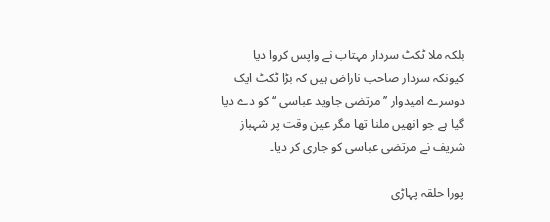بلکہ ملا ٹکٹ سردار مہتاب نے واپس کروا دیا کیونکہ سردار صاحب ناراض ہیں کہ بڑا ٹکٹ ایک دوسرے امیدوار ’’مرتضی جاوید عباسی ‘‘ کو دے دیا گیا ہے جو انھیں ملنا تھا مگر عین وقت پر شہباز شریف نے مرتضی عباسی کو جاری کر دیا۔

پورا حلقہ پہاڑی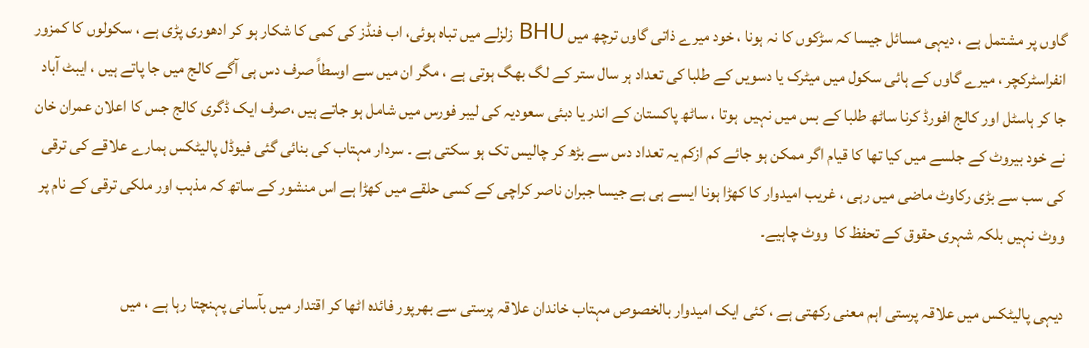گاوں پر مشتمل ہے ، دیہی مسائل جیسا کہ سڑکوں کا نہ ہونا ، خود میرے ذاتی گاوں ترچھ میں BHU زلزلے میں تباہ ہوئی، اب فنڈز کی کمی کا شکار ہو کر ادھوری پڑی ہے ، سکولوں کا کمزور انفراسٹرکچر ، میرے گاوں کے ہائی سکول میں میٹرک یا دسویں کے طلبا کی تعداد ہر سال ستر کے لگ بھگ ہوتی ہے ، مگر ان میں سے اوسطاً صرف دس ہی آگے کالج میں جا پاتے ہیں ، ایبٹ آباد جا کر ہاسٹل اور کالج افورڈ کرنا ساٹھ طلبا کے بس میں نہیں  ہوتا ، ساٹھ پاکستان کے اندر یا دبئی سعودیہ کی لیبر فورس میں شامل ہو جاتے ہیں ،صرف ایک ڈگری کالج جس کا اعلان عمران خان نے خود بیروٹ کے جلسے میں کیا تھا کا قیام اگر ممکن ہو جائے کم ازکم یہ تعداد دس سے بڑھ کر چالیس تک ہو سکتی ہے ۔ سردار مہتاب کی بنائی گئی فیوڈل پالیٹکس ہمارے علاقے کی ترقی کی سب سے بڑی رکاوٹ ماضی میں رہی ، غریب امیدوار کا کھڑا ہونا ایسے ہی ہے جیسا جبران ناصر کراچی کے کسی حلقے میں کھڑا ہے اس منشور کے ساتھ کہ مذہب اور ملکی ترقی کے نام پر ووٹ نہیں بلکہ شہری حقوق کے تحفظ کا  ووٹ چاہیے۔

دیہی پالیٹکس میں علاقہ پرستی اہم معنی رکھتی ہے ، کئی ایک امیدوار بالخصوص مہتاب خاندان علاقہ پرستی سے بھرپور فائدہ اٹھا کر اقتدار میں بآسانی پہنچتا رہا ہے ، میں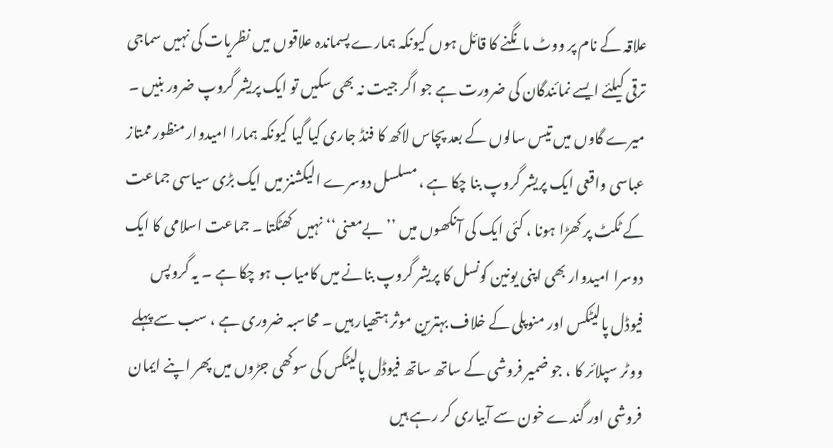علاقہ کے نام پر ووٹ مانگنے کا قائل ہوں کیونکہ ہمارے پسماندہ علاقوں میں نظریات کی نہیں سماجی ترقی کیلئے ایسے نمائندگان کی ضرورت ہے جو اگر جیت نہ بھی سکیں تو ایک پریشر گروپ ضرور بنیں ۔ میرے گاوں میں تیس سالوں کے بعد پچاس لاکھ کا فنڈ جاری کیا گیا کیونکہ ہمارا امیدوار منظور ممتاز عباسی واقعی ایک پریشر گروپ بنا چکا ہے ، مسلسل دوسرے الیکشنز میں ایک بڑی سیاسی جماعت کے ٹکٹ پر کھڑا ہونا ، کئی ایک کی آنکھوں میں ’’بےمعنی‘‘ نہیں  کھٹکتا ۔ جماعت اسلامی کا ایک دوسرا امیدوار بھی اپنی یونین کونسل کا پریشر گروپ بنانے میں کامیاب ہو چکا ہے ۔ یہ گروپس فیوڈل پالیٹکس اور منوپلی کے خلاف بہترین موثر ہتھیار ہیں ۔ محاسبہ ضروری ہے ، سب سے پہلے ووٹر سپلائر کا ، جو ضمیر فروشی کے ساتھ ساتھ فیوڈل پالیٹکس کی سوکھی جڑوں میں پھر اپنے ایمان فروشی اور گندے خون سے آبیاری کر رہے ہیں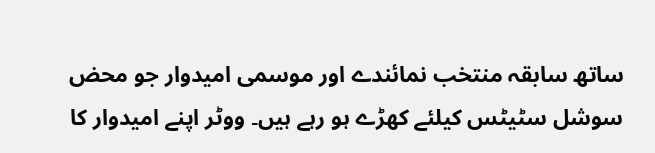ساتھ سابقہ منتخب نمائندے اور موسمی امیدوار جو محض سوشل سٹیٹس کیلئے کھڑے ہو رہے ہیں۔ ووٹر اپنے امیدوار کا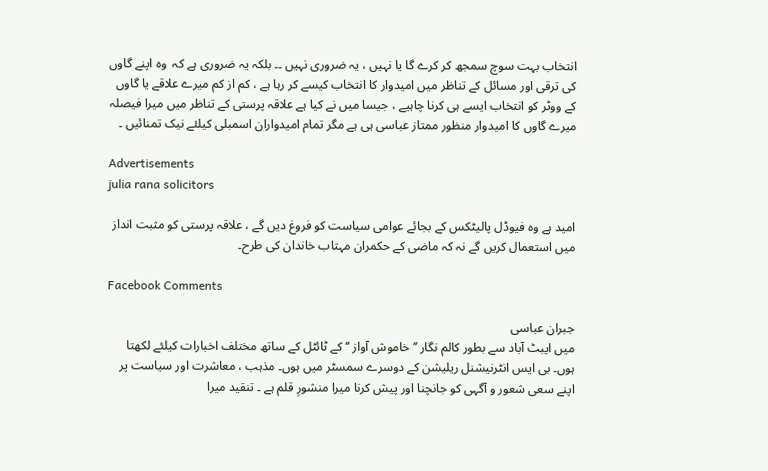انتخاب بہت سوچ سمجھ کر کرے گا یا نہیں ، یہ ضروری نہیں ۔۔ بلکہ یہ ضروری ہے کہ  وہ اپنے گاوں کی ترقی اور مسائل کے تناظر میں امیدوار کا انتخاب کیسے کر رہا ہے ، کم از کم میرے علاقے یا گاوں کے ووٹر کو انتخاب ایسے ہی کرنا چاہیے ، جیسا میں نے کیا ہے علاقہ پرستی کے تناظر میں میرا فیصلہ میرے گاوں کا امیدوار منظور ممتاز عباسی ہی ہے مگر تمام امیدواران اسمبلی کیلئے نیک تمنائیں ۔

Advertisements
julia rana solicitors

امید ہے وہ فیوڈل پالیٹکس کے بجائے عوامی سیاست کو فروغ دیں گے ، علاقہ پرستی کو مثبت انداز میں استعمال کریں گے نہ کہ ماضی کے حکمران مہتاب خاندان کی طرح۔

Facebook Comments

جبران عباسی
میں ایبٹ آباد سے بطور کالم نگار ’’خاموش آواز ‘‘ کے ٹائٹل کے ساتھ مختلف اخبارات کیلئے لکھتا ہوں۔ بی ایس انٹرنیشنل ریلیشن کے دوسرے سمسٹر میں ہوں۔ مذہب ، معاشرت اور سیاست پر اپنے سعی شعور و آگہی کو جانچنا اور پیش کرنا میرا منشورِ قلم ہے ۔ تنقید میرا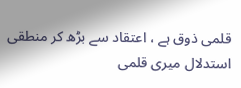قلمی ذوق ہے ، اعتقاد سے بڑھ کر منطقی استدلال میری قلمی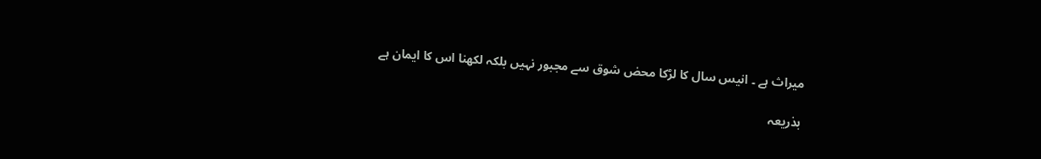میراث ہے ۔ انیس سال کا لڑکا محض شوق سے مجبور نہیں بلکہ لکھنا اس کا ایمان ہے

بذریعہ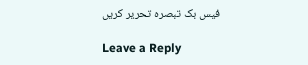فیس بک تبصرہ تحریر کریں

Leave a Reply